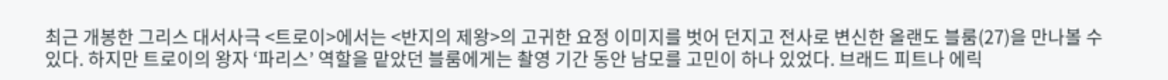최근 개봉한 그리스 대서사극 <트로이>에서는 <반지의 제왕>의 고귀한 요정 이미지를 벗어 던지고 전사로 변신한 올랜도 블룸(27)을 만나볼 수 있다. 하지만 트로이의 왕자 ‘파리스’ 역할을 맡았던 블룸에게는 촬영 기간 동안 남모를 고민이 하나 있었다. 브래드 피트나 에릭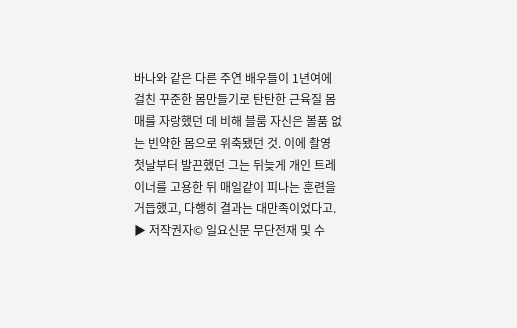바나와 같은 다른 주연 배우들이 1년여에 걸친 꾸준한 몸만들기로 탄탄한 근육질 몸매를 자랑했던 데 비해 블룸 자신은 볼품 없는 빈약한 몸으로 위축됐던 것. 이에 촬영 첫날부터 발끈했던 그는 뒤늦게 개인 트레이너를 고용한 뒤 매일같이 피나는 훈련을 거듭했고, 다행히 결과는 대만족이었다고.
▶ 저작권자© 일요신문 무단전재 및 수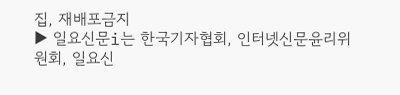집, 재배포금지
▶ 일요신문i는 한국기자협회, 인터넷신문윤리위원회, 일요신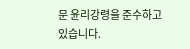문 윤리강령을 준수하고 있습니다.